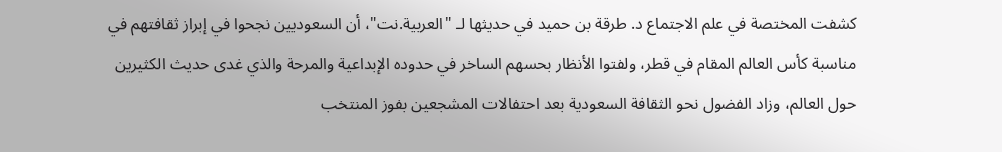كشفت المختصة في علم الاجتماع د. طرقة بن حميد في حديثها لـ "العربية.نت"، أن السعوديين نجحوا في إبراز ثقافتهم في مناسبة كأس العالم المقام في قطر، ولفتوا الأنظار بحسهم الساخر في حدوده الإبداعية والمرحة والذي غدى حديث الكثيرين حول العالم، وزاد الفضول نحو الثقافة السعودية بعد احتفالات المشجعين بفوز المنتخب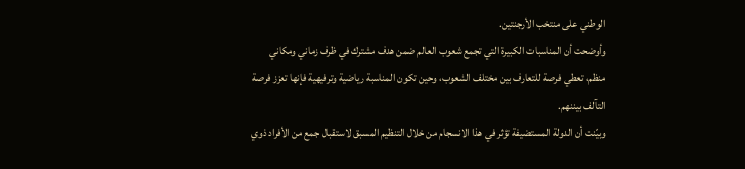الوطني على منتخب الأرجنتين.
وأوضحت أن المناسبات الكبيرة التي تجمع شعوب العالم ضمن هدف مشترك في ظرف زماني ومكاني منظم، تعطي فرصة للتعارف بين مختلف الشعوب، وحين تكون المناسبة رياضية وترفيهية فإنها تعزز فرصة التآلف بيننهم.
وبيّنت أن الدولة المستضيفة تؤثر في هذا الانسجام من خلال التنظيم المسبق لاستقبال جمع من الأفراد ذوي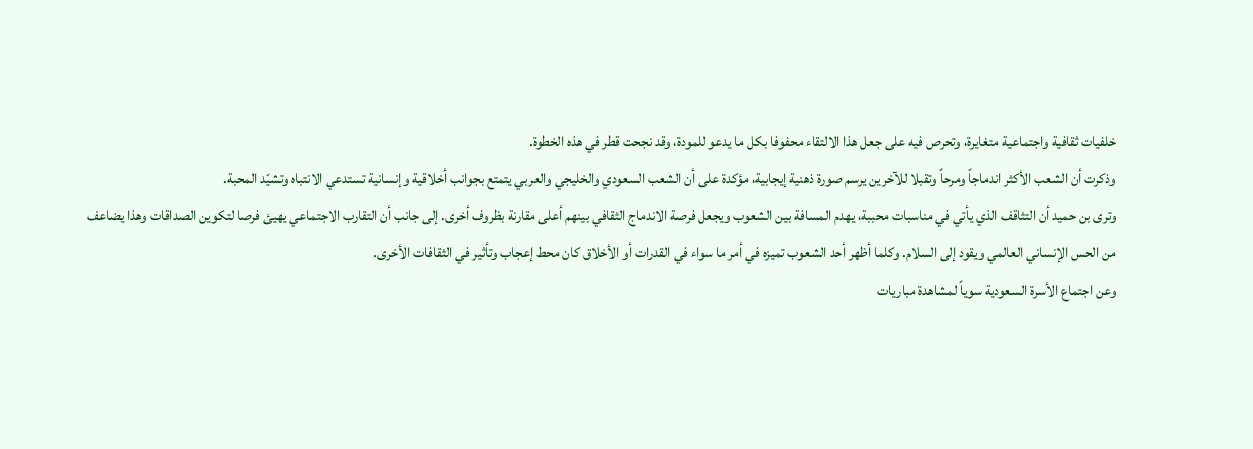خلفيات ثقافية واجتماعية متغايرة، وتحرص فيه على جعل هذا الالتقاء محفوفا بكل ما يدعو للمودة، وقد نجحت قطر في هذه الخطوة.
وذكرت أن الشعب الأكثر اندماجاً ومرحاً وتقبلا للآخرين يرسم صورة ذهنية إيجابية، مؤكدة على أن الشعب السعودي والخليجي والعربي يتمتع بجوانب أخلاقية وإنسانية تستدعي الانتباه وتشيّد المحبة.
وترى بن حميد أن التثاقف الذي يأتي في مناسبات محببة، يهدم المسافة بين الشعوب ويجعل فرصة الاندماج الثقافي بينهم أعلى مقارنة بظروف أخرى. إلى جانب أن التقارب الاجتماعي يهيئ فرصا لتكوين الصداقات وهذا يضاعف من الحس الإنساني العالمي ويقود إلى السلام. وكلما أظهر أحد الشعوب تميزه في أمر ما سواء في القدرات أو الأخلاق كان محط إعجاب وتأثير في الثقافات الأخرى.
وعن اجتماع الأسرة السعودية سوياً لمشاهدة مباريات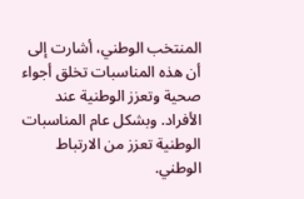المنتخب الوطني، أشارت إلى أن هذه المناسبات تخلق أجواء صحية وتعزز الوطنية عند الأفراد. وبشكل عام المناسبات الوطنية تعزز من الارتباط الوطني.